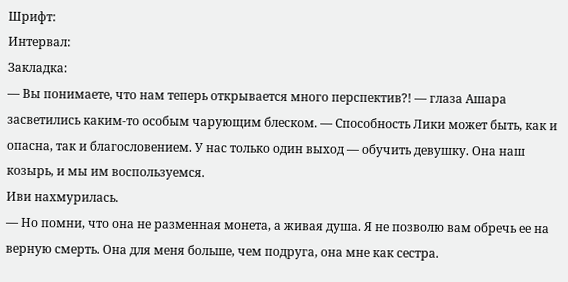Шрифт:
Интервал:
Закладка:
— Вы понимаете, что нам теперь открывается много перспектив?! — глаза Ашара засветились каким-то особым чарующим блеском. — Способность Лики может быть, как и опасна, так и благословением. У нас только один выход — обучить девушку. Она наш козырь, и мы им воспользуемся.
Иви нахмурилась.
— Но помни, что она не разменная монета, а живая душа. Я не позволю вам обречь ее на верную смерть. Она для меня больше, чем подруга, она мне как сестра.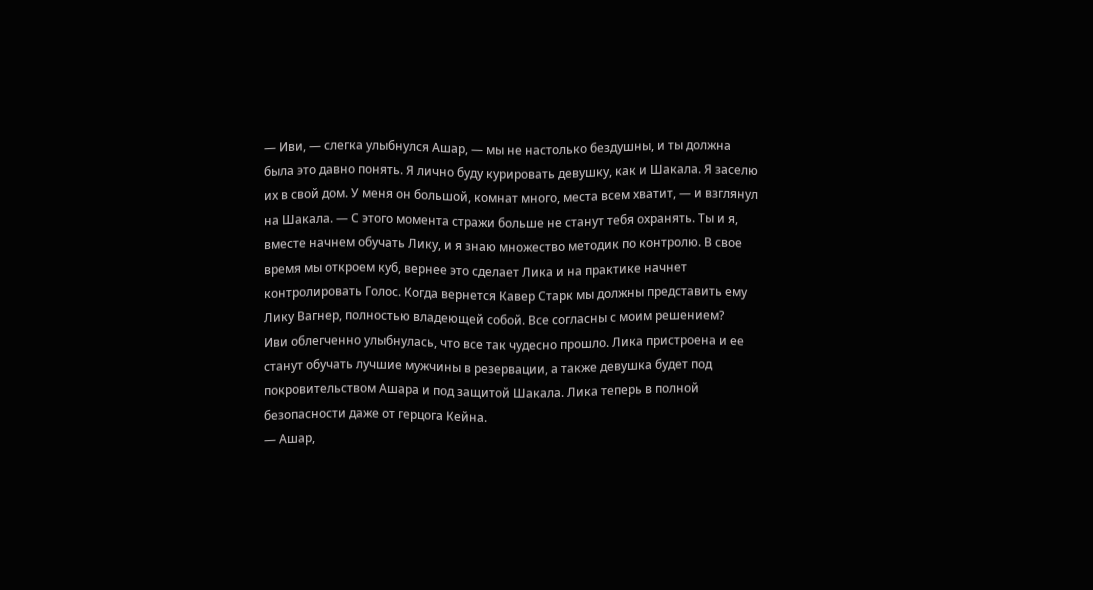— Иви, — слегка улыбнулся Ашар, — мы не настолько бездушны, и ты должна была это давно понять. Я лично буду курировать девушку, как и Шакала. Я заселю их в свой дом. У меня он большой, комнат много, места всем хватит, — и взглянул на Шакала. — С этого момента стражи больше не станут тебя охранять. Ты и я, вместе начнем обучать Лику, и я знаю множество методик по контролю. В свое время мы откроем куб, вернее это сделает Лика и на практике начнет контролировать Голос. Когда вернется Кавер Старк мы должны представить ему Лику Вагнер, полностью владеющей собой. Все согласны с моим решением?
Иви облегченно улыбнулась, что все так чудесно прошло. Лика пристроена и ее станут обучать лучшие мужчины в резервации, а также девушка будет под покровительством Ашара и под защитой Шакала. Лика теперь в полной безопасности даже от герцога Кейна.
— Ашар,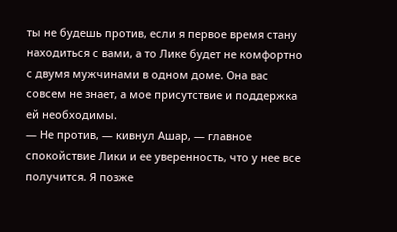ты не будешь против, если я первое время стану находиться с вами, а то Лике будет не комфортно с двумя мужчинами в одном доме. Она вас совсем не знает, а мое присутствие и поддержка ей необходимы.
— Не против, — кивнул Ашар, — главное спокойствие Лики и ее уверенность, что у нее все получится. Я позже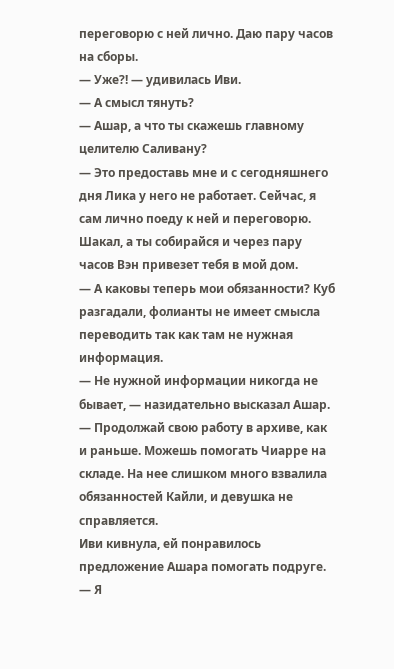переговорю с ней лично. Даю пару часов на сборы.
— Уже?! — удивилась Иви.
— А смысл тянуть?
— Ашар, а что ты скажешь главному целителю Саливану?
— Это предоставь мне и с сегодняшнего дня Лика у него не работает. Сейчас, я сам лично поеду к ней и переговорю. Шакал, а ты собирайся и через пару часов Вэн привезет тебя в мой дом.
— А каковы теперь мои обязанности? Куб разгадали, фолианты не имеет смысла переводить так как там не нужная информация.
— Не нужной информации никогда не бывает, — назидательно высказал Ашар. — Продолжай свою работу в архиве, как и раньше. Можешь помогать Чиарре на складе. На нее слишком много взвалила обязанностей Кайли, и девушка не справляется.
Иви кивнула, ей понравилось предложение Ашара помогать подруге.
— Я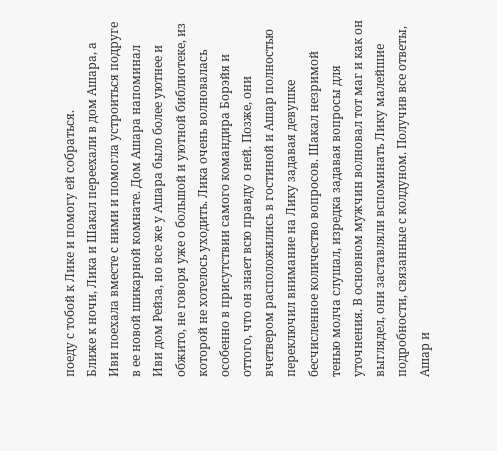поеду с тобой к Лике и помогу ей собраться.
Ближе к ночи, Лика и Шакал переехали в дом Ашара, а Иви поехала вместе с ними и помогла устроиться подруге в ее новой шикарной комнате. Дом Ашара напоминал Иви дом Рейза, но все же у Ашара было более уютнее и обжито, не говоря уже о большой и уютной библиотеке, из которой не хотелось уходить. Лика очень волновалась особенно в присутствии самого командира Борэйя и оттого, что он знает всю правду о ней. Позже, они вчетвером расположились в гостиной и Ашар полностью переключил внимание на Лику задавая девушке бесчисленное количество вопросов. Шакал незримой тенью молча слушал, изредка задавая вопросы для уточнения. В основном мужчин волновал тот маг и как он выглядел, они заставляли вспоминать Лику малейшие подробности, связанные с колдуном. Получив все ответы, Ашар и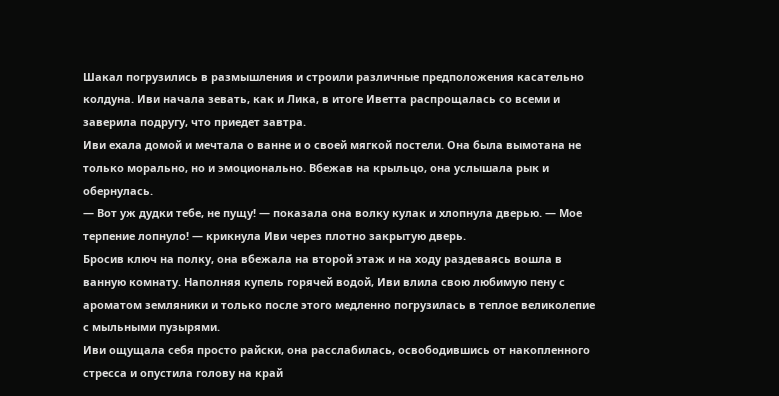Шакал погрузились в размышления и строили различные предположения касательно колдуна. Иви начала зевать, как и Лика, в итоге Иветта распрощалась со всеми и заверила подругу, что приедет завтра.
Иви ехала домой и мечтала о ванне и о своей мягкой постели. Она была вымотана не только морально, но и эмоционально. Вбежав на крыльцо, она услышала рык и обернулась.
— Вот уж дудки тебе, не пущу! — показала она волку кулак и хлопнула дверью. — Мое терпение лопнуло! — крикнула Иви через плотно закрытую дверь.
Бросив ключ на полку, она вбежала на второй этаж и на ходу раздеваясь вошла в ванную комнату. Наполняя купель горячей водой, Иви влила свою любимую пену с ароматом земляники и только после этого медленно погрузилась в теплое великолепие с мыльными пузырями.
Иви ощущала себя просто райски, она расслабилась, освободившись от накопленного стресса и опустила голову на край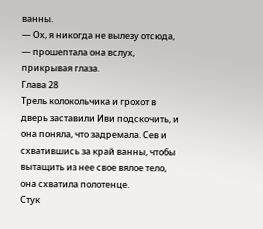ванны.
— Ох, я никогда не вылезу отсюда, — прошептала она вслух, прикрывая глаза.
Глава 28
Трель колокольчика и грохот в дверь заставили Иви подскочить, и она поняла, что задремала. Сев и схватившись за край ванны, чтобы вытащить из нее свое вялое тело, она схватила полотенце.
Стук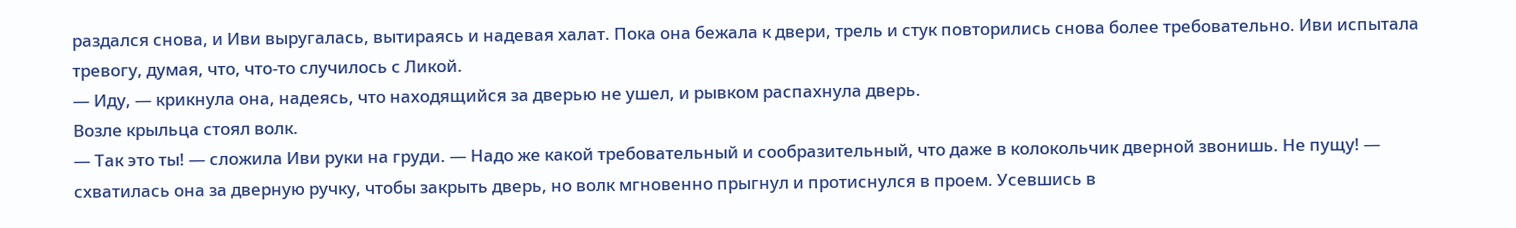раздался снова, и Иви выругалась, вытираясь и надевая халат. Пока она бежала к двери, трель и стук повторились снова более требовательно. Иви испытала тревогу, думая, что, что-то случилось с Ликой.
— Иду, — крикнула она, надеясь, что находящийся за дверью не ушел, и рывком распахнула дверь.
Возле крыльца стоял волк.
— Так это ты! — сложила Иви руки на груди. — Надо же какой требовательный и сообразительный, что даже в колокольчик дверной звонишь. Не пущу! — схватилась она за дверную ручку, чтобы закрыть дверь, но волк мгновенно прыгнул и протиснулся в проем. Усевшись в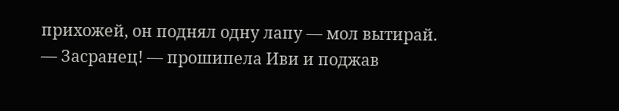прихожей, он поднял одну лапу — мол вытирай.
— Засранец! — прошипела Иви и поджав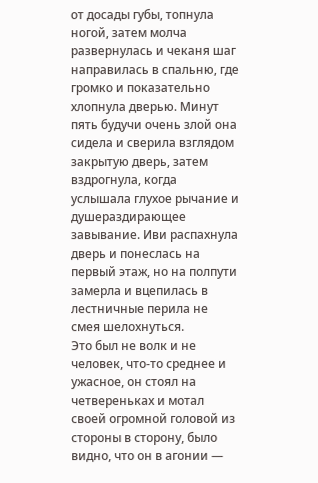от досады губы, топнула ногой, затем молча развернулась и чеканя шаг направилась в спальню, где громко и показательно хлопнула дверью. Минут пять будучи очень злой она сидела и сверила взглядом закрытую дверь, затем вздрогнула, когда услышала глухое рычание и душераздирающее завывание. Иви распахнула дверь и понеслась на первый этаж, но на полпути замерла и вцепилась в лестничные перила не смея шелохнуться.
Это был не волк и не человек, что-то среднее и ужасное, он стоял на четвереньках и мотал своей огромной головой из стороны в сторону, было видно, что он в агонии —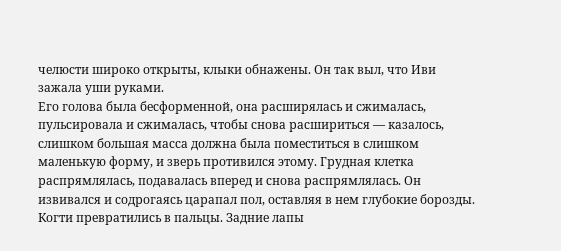челюсти широко открыты, клыки обнажены. Он так выл, что Иви зажала уши руками.
Его голова была бесформенной, она расширялась и сжималась, пульсировала и сжималась, чтобы снова расшириться — казалось, слишком большая масса должна была поместиться в слишком маленькую форму, и зверь противился этому. Грудная клетка распрямлялась, подавалась вперед и снова распрямлялась. Он извивался и содрогаясь царапал пол, оставляя в нем глубокие борозды. Когти превратились в пальцы. Задние лапы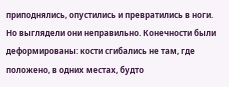приподнялись, опустились и превратились в ноги. Но выглядели они неправильно. Конечности были деформированы: кости сгибались не там, где положено, в одних местах, будто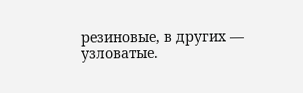резиновые, в других — узловатые.